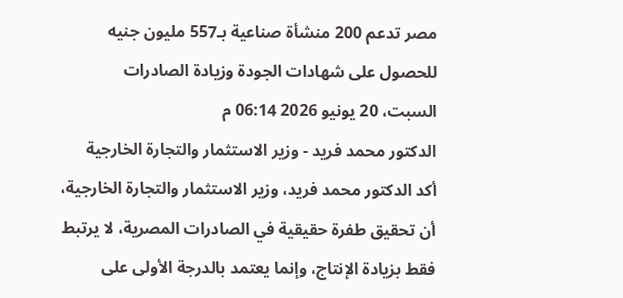مصر تدعم 200 منشأة صناعية بـ557 مليون جنيه للحصول على شهادات الجودة وزيادة الصادرات
السبت، 20 يونيو 2026 06:14 م
الدكتور محمد فريد - وزير الاستثمار والتجارة الخارجية
أكد الدكتور محمد فريد، وزير الاستثمار والتجارة الخارجية، أن تحقيق طفرة حقيقية في الصادرات المصرية، لا يرتبط فقط بزيادة الإنتاج، وإنما يعتمد بالدرجة الأولى على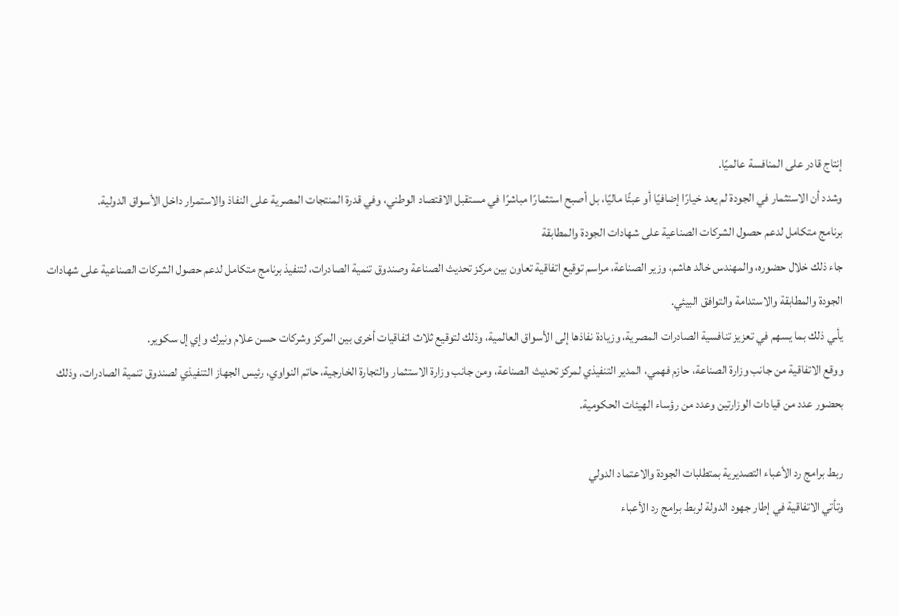إنتاج قادر على المنافسة عالميًا.
وشدد أن الاستثمار في الجودة لم يعد خيارًا إضافيًا أو عبئًا ماليًا، بل أصبح استثمارًا مباشرًا في مستقبل الاقتصاد الوطني، وفي قدرة المنتجات المصرية على النفاذ والاستمرار داخل الأسواق الدولية.
برنامج متكامل لدعم حصول الشركات الصناعية على شهادات الجودة والمطابقة
جاء ذلك خلال حضوره، والمهندس خالد هاشم، وزير الصناعة، مراسم توقيع اتفاقية تعاون بين مركز تحديث الصناعة وصندوق تنمية الصادرات، لتنفيذ برنامج متكامل لدعم حصول الشركات الصناعية على شهادات الجودة والمطابقة والاستدامة والتوافق البيئي.
يأـي ذلك بما يسهم في تعزيز تنافسية الصادرات المصرية، وزيادة نفاذها إلى الأسواق العالمية، وذلك لتوقيع ثلاث اتفاقيات أخرى بين المركز وشركات حسن علام ونيرك وإي إل سكوير.
ووقع الاتفاقية من جانب وزارة الصناعة، حازم فهمي، المدير التنفيذي لمركز تحديث الصناعة، ومن جانب وزارة الاستثمار والتجارة الخارجية، حاتم النواوي، رئيس الجهاز التنفيذي لصندوق تنمية الصادرات، وذلك بحضور عدد من قيادات الوزارتين وعدد من رؤساء الهيئات الحكومية.

ربط برامج رد الأعباء التصديرية بمتطلبات الجودة والاعتماد الدولي
وتأتي الاتفاقية في إطار جهود الدولة لربط برامج رد الأعباء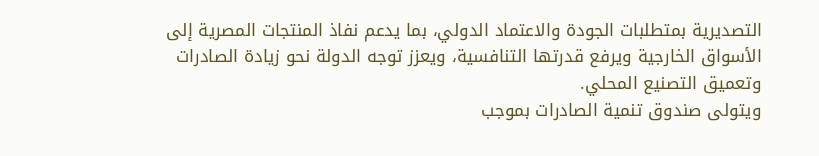التصديرية بمتطلبات الجودة والاعتماد الدولي، بما يدعم نفاذ المنتجات المصرية إلى الأسواق الخارجية ويرفع قدرتها التنافسية، ويعزز توجه الدولة نحو زيادة الصادرات وتعميق التصنيع المحلي.
ويتولى صندوق تنمية الصادرات بموجب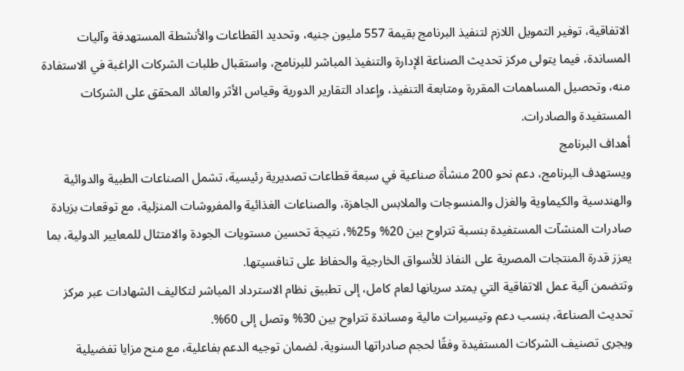الاتفاقية، توفير التمويل اللازم لتنفيذ البرنامج بقيمة 557 مليون جنيه، وتحديد القطاعات والأنشطة المستهدفة وآليات المساندة، فيما يتولى مركز تحديث الصناعة الإدارة والتنفيذ المباشر للبرنامج، واستقبال طلبات الشركات الراغبة في الاستفادة منه، وتحصيل المساهمات المقررة ومتابعة التنفيذ، وإعداد التقارير الدورية وقياس الأثر والعائد المحقق على الشركات المستفيدة والصادرات.
أهداف البرنامج
ويستهدف البرنامج، دعم نحو 200 منشأة صناعية في سبعة قطاعات تصديرية رئيسية، تشمل الصناعات الطبية والدوائية والهندسية والكيماوية والغزل والمنسوجات والملابس الجاهزة، والصناعات الغذائية والمفروشات المنزلية، مع توقعات بزيادة صادرات المنشآت المستفيدة بنسبة تتراوح بين 20% و25%، نتيجة تحسين مستويات الجودة والامتثال للمعايير الدولية، بما يعزز قدرة المنتجات المصرية على النفاذ للأسواق الخارجية والحفاظ على تنافسيتها.
وتتضمن آلية عمل الاتفاقية التي يمتد سريانها لعام كامل، إلى تطبيق نظام الاسترداد المباشر لتكاليف الشهادات عبر مركز تحديث الصناعة، بنسب دعم وتيسيرات مالية ومساندة تتراوح بين 30% وتصل إلى 60%.
ويجرى تصنيف الشركات المستفيدة وفقًا لحجم صادراتها السنوية، لضمان توجيه الدعم بفاعلية، مع منح مزايا تفضيلية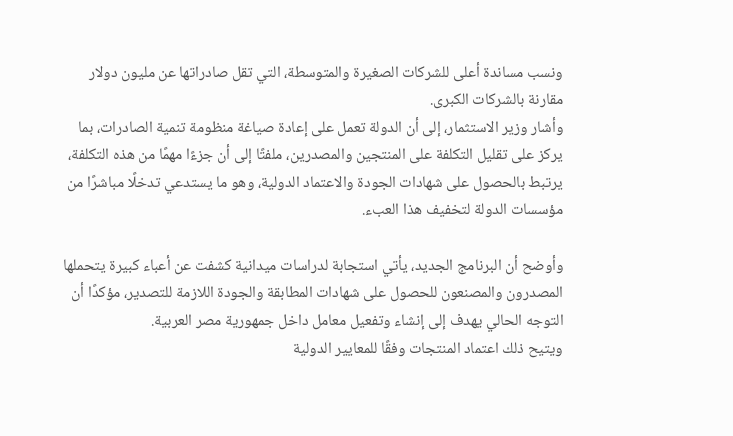ونسب مساندة أعلى للشركات الصغيرة والمتوسطة، التي تقل صادراتها عن مليون دولار مقارنة بالشركات الكبرى.
وأشار وزير الاستثمار، إلى أن الدولة تعمل على إعادة صياغة منظومة تنمية الصادرات، بما يركز على تقليل التكلفة على المنتجين والمصدرين، ملفتًا إلى أن جزءًا مهمًا من هذه التكلفة، يرتبط بالحصول على شهادات الجودة والاعتماد الدولية، وهو ما يستدعي تدخلًا مباشرًا من مؤسسات الدولة لتخفيف هذا العبء.

وأوضح أن البرنامج الجديد، يأتي استجابة لدراسات ميدانية كشفت عن أعباء كبيرة يتحملها المصدرون والمصنعون للحصول على شهادات المطابقة والجودة اللازمة للتصدير، مؤكدًا أن التوجه الحالي يهدف إلى إنشاء وتفعيل معامل داخل جمهورية مصر العربية.
ويتيح ذلك اعتماد المنتجات وفقًا للمعايير الدولية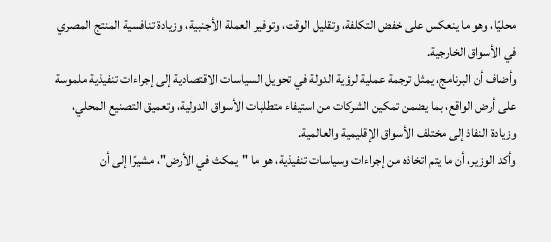محليًا، وهو ما ينعكس على خفض التكلفة، وتقليل الوقت، وتوفير العملة الأجنبية، وزيادة تنافسية المنتج المصري في الأسواق الخارجية.
وأضاف أن البرنامج، يمثل ترجمة عملية لرؤية الدولة في تحويل السياسات الاقتصادية إلى إجراءات تنفيذية ملموسة على أرض الواقع، بما يضمن تمكين الشركات من استيفاء متطلبات الأسواق الدولية، وتعميق التصنيع المحلي، وزيادة النفاذ إلى مختلف الأسواق الإقليمية والعالمية.
وأكد الوزير، أن ما يتم اتخاذه من إجراءات وسياسات تنفيذية، هو ما "يمكث في الأرض"، مشيرًا إلى أن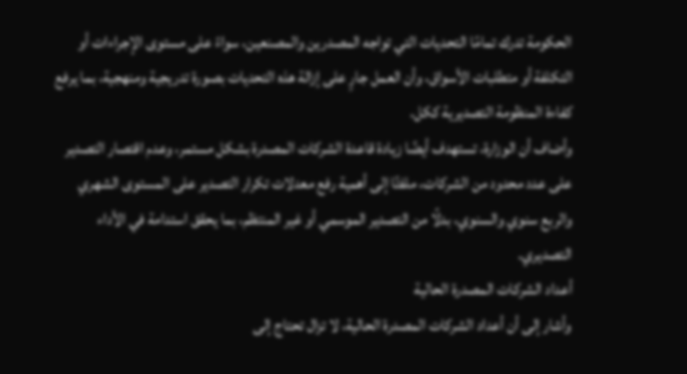الحكومة تدرك تمامًا التحديات التي تواجه المصدرين والمصنعين، سواءً على مستوى الإجراءات أو التكلفة أو متطلبات الأسواق، وأن العمل جارٍ على إزالة هذه التحديات بصورة تدريجية ومنهجية، بما يرفع كفاءة المنظومة التصديرية ككل.
وأضاف أن الوزارة، تستهدف أيضًا زيادة قاعدة الشركات المصدرة بشكل مستمر، وعدم اقتصار التصدير على عدد محدود من الشركات، ملفتًا إلى أهمية رفع معدلات تكرار التصدير على المستوى الشهري والربع سنوي والسنوي، بدلًا من التصدير الموسمي أو غير المنتظم، بما يحقق استدامة في الأداء التصديري.
أعداد الشركات المصدرة الحالية
وأشار إلى أن أعداد الشركات المصدرة الحالية، لا تزال تحتاج إلى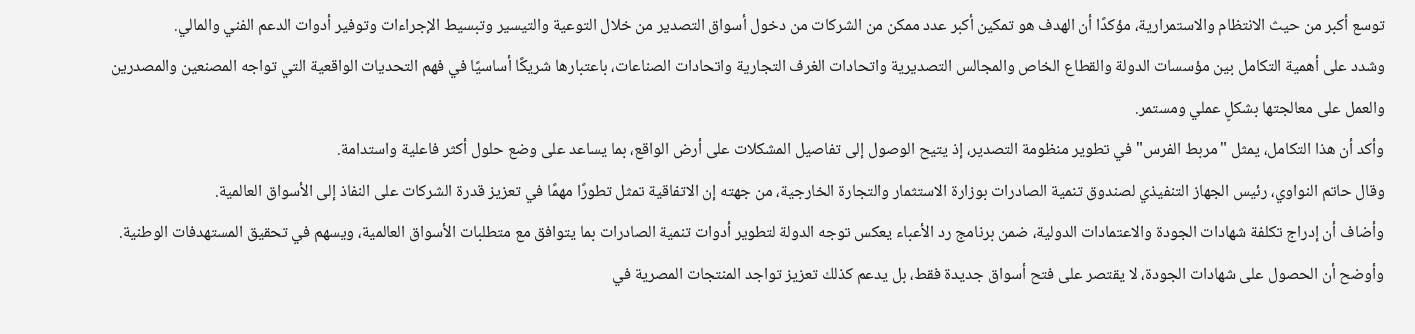توسع أكبر من حيث الانتظام والاستمرارية، مؤكدًا أن الهدف هو تمكين أكبر عدد ممكن من الشركات من دخول أسواق التصدير من خلال التوعية والتيسير وتبسيط الإجراءات وتوفير أدوات الدعم الفني والمالي.
وشدد على أهمية التكامل بين مؤسسات الدولة والقطاع الخاص والمجالس التصديرية واتحادات الغرف التجارية واتحادات الصناعات، باعتبارها شريكًا أساسيًا في فهم التحديات الواقعية التي تواجه المصنعين والمصدرين والعمل على معالجتها بشكلٍ عملي ومستمر.
وأكد أن هذا التكامل، يمثل "مربط الفرس" في تطوير منظومة التصدير، إذ يتيح الوصول إلى تفاصيل المشكلات على أرض الواقع، بما يساعد على وضع حلول أكثر فاعلية واستدامة.
وقال حاتم النواوي، رئيس الجهاز التنفيذي لصندوق تنمية الصادرات بوزارة الاستثمار والتجارة الخارجية، من جهته إن الاتفاقية تمثل تطورًا مهمًا في تعزيز قدرة الشركات على النفاذ إلى الأسواق العالمية.
وأضاف أن إدراج تكلفة شهادات الجودة والاعتمادات الدولية، ضمن برنامج رد الأعباء يعكس توجه الدولة لتطوير أدوات تنمية الصادرات بما يتوافق مع متطلبات الأسواق العالمية، ويسهم في تحقيق المستهدفات الوطنية.
وأوضح أن الحصول على شهادات الجودة، لا يقتصر على فتح أسواق جديدة فقط، بل يدعم كذلك تعزيز تواجد المنتجات المصرية في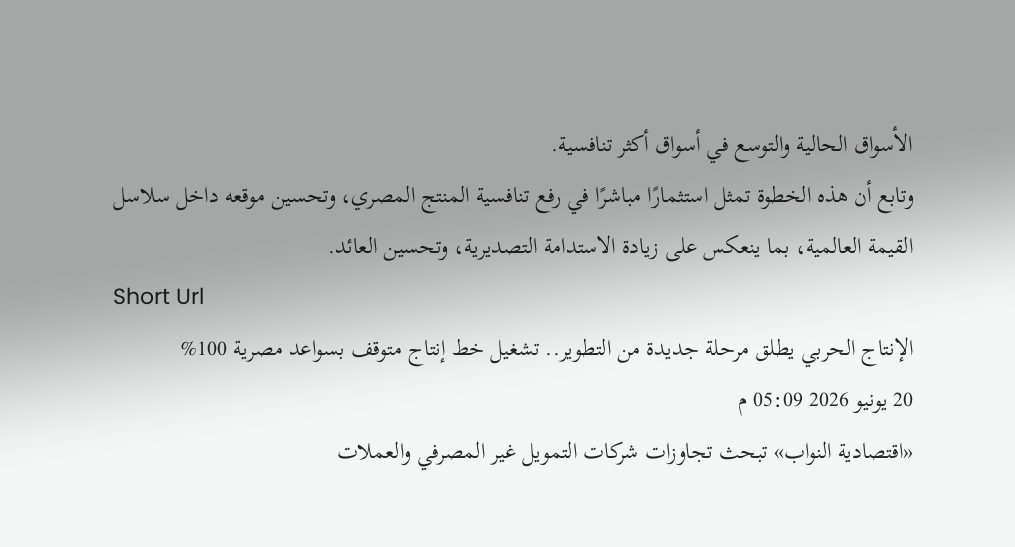الأسواق الحالية والتوسع في أسواق أكثر تنافسية.
وتابع أن هذه الخطوة تمثل استثمارًا مباشرًا في رفع تنافسية المنتج المصري، وتحسين موقعه داخل سلاسل القيمة العالمية، بما ينعكس على زيادة الاستدامة التصديرية، وتحسين العائد.
Short Url
الإنتاج الحربي يطلق مرحلة جديدة من التطوير.. تشغيل خط إنتاج متوقف بسواعد مصرية 100%
20 يونيو 2026 05:09 م
«اقتصادية النواب» تبحث تجاوزات شركات التمويل غير المصرفي والعملات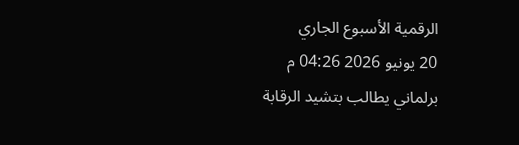الرقمية الأسبوع الجاري
20 يونيو 2026 04:26 م
برلماني يطالب بتشيد الرقابة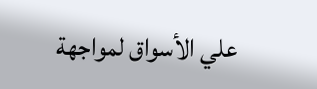علي الأسواق لمواجهة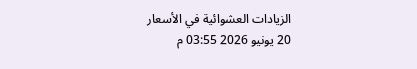الزيادات العشوائية في الأسعار
20 يونيو 2026 03:55 م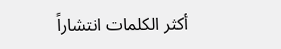أكثر الكلمات انتشاراً